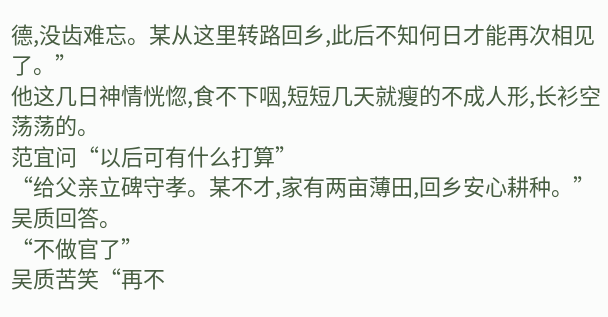德,没齿难忘。某从这里转路回乡,此后不知何日才能再次相见了。”
他这几日神情恍惚,食不下咽,短短几天就瘦的不成人形,长衫空荡荡的。
范宜问“以后可有什么打算”
“给父亲立碑守孝。某不才,家有两亩薄田,回乡安心耕种。”吴质回答。
“不做官了”
吴质苦笑“再不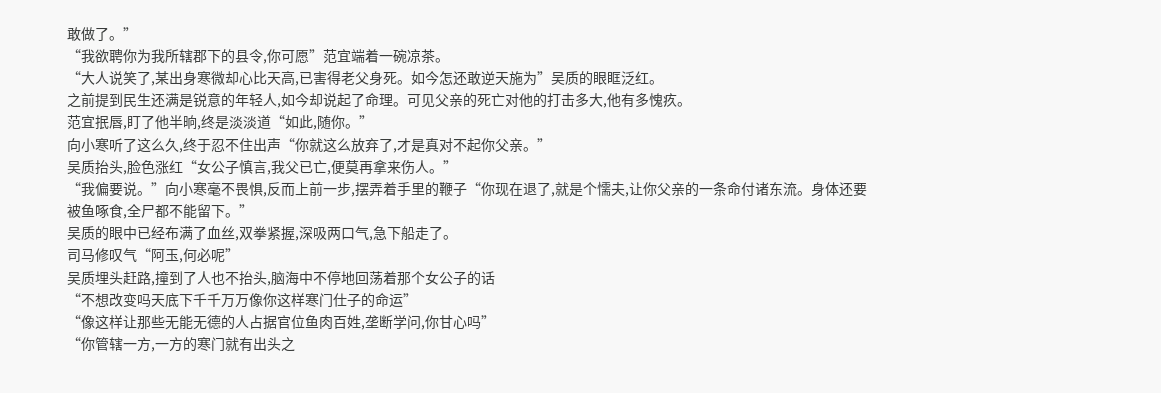敢做了。”
“我欲聘你为我所辖郡下的县令,你可愿”范宜端着一碗凉茶。
“大人说笑了,某出身寒微却心比天高,已害得老父身死。如今怎还敢逆天施为”吴质的眼眶泛红。
之前提到民生还满是锐意的年轻人,如今却说起了命理。可见父亲的死亡对他的打击多大,他有多愧疚。
范宜抿唇,盯了他半晌,终是淡淡道“如此,随你。”
向小寒听了这么久,终于忍不住出声“你就这么放弃了,才是真对不起你父亲。”
吴质抬头,脸色涨红“女公子慎言,我父已亡,便莫再拿来伤人。”
“我偏要说。”向小寒毫不畏惧,反而上前一步,摆弄着手里的鞭子“你现在退了,就是个懦夫,让你父亲的一条命付诸东流。身体还要被鱼啄食,全尸都不能留下。”
吴质的眼中已经布满了血丝,双拳紧握,深吸两口气,急下船走了。
司马修叹气“阿玉,何必呢”
吴质埋头赶路,撞到了人也不抬头,脑海中不停地回荡着那个女公子的话
“不想改变吗天底下千千万万像你这样寒门仕子的命运”
“像这样让那些无能无德的人占据官位鱼肉百姓,垄断学问,你甘心吗”
“你管辖一方,一方的寒门就有出头之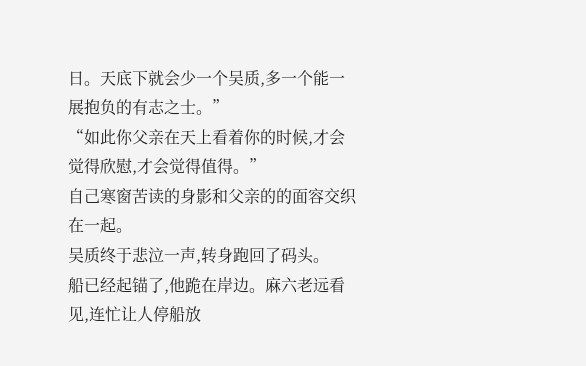日。天底下就会少一个吴质,多一个能一展抱负的有志之士。”
“如此你父亲在天上看着你的时候,才会觉得欣慰,才会觉得值得。”
自己寒窗苦读的身影和父亲的的面容交织在一起。
吴质终于悲泣一声,转身跑回了码头。
船已经起锚了,他跪在岸边。麻六老远看见,连忙让人停船放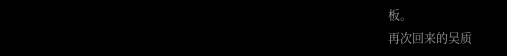板。
再次回来的吴质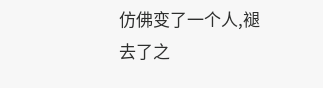仿佛变了一个人,褪去了之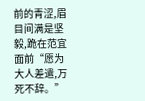前的青涩,眉目间满是坚毅,跪在范宜面前“愿为大人差遣,万死不辞。”